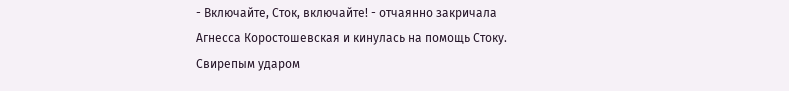- Включайте, Сток, включайте! - отчаянно закричала Агнесса Коростошевская и кинулась на помощь Стоку.
Свирепым ударом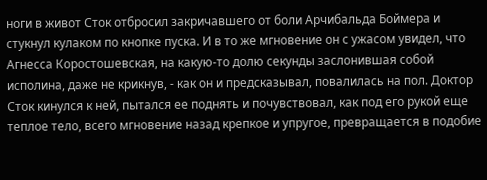ноги в живот Сток отбросил закричавшего от боли Арчибальда Боймера и стукнул кулаком по кнопке пуска. И в то же мгновение он с ужасом увидел, что Агнесса Коростошевская, на какую-то долю секунды заслонившая собой исполина, даже не крикнув, - как он и предсказывал, повалилась на пол. Доктор Сток кинулся к ней, пытался ее поднять и почувствовал, как под его рукой еще теплое тело, всего мгновение назад крепкое и упругое, превращается в подобие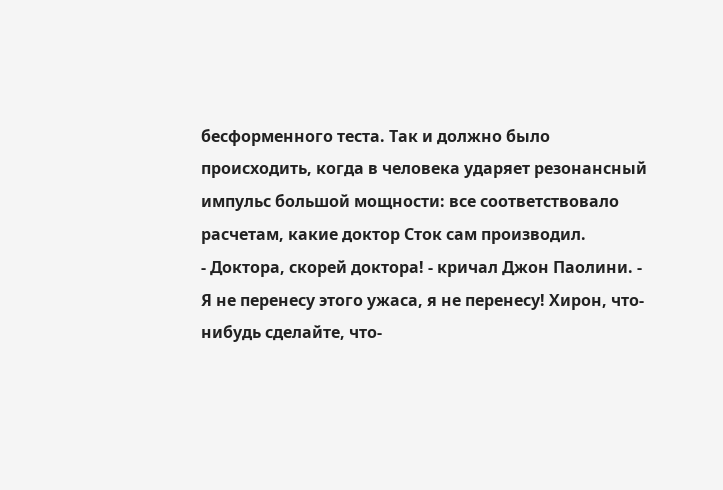бесформенного теста. Так и должно было происходить, когда в человека ударяет резонансный импульс большой мощности: все соответствовало расчетам, какие доктор Сток сам производил.
- Доктора, скорей доктора! - кричал Джон Паолини. - Я не перенесу этого ужаса, я не перенесу! Хирон, что-нибудь сделайте, что-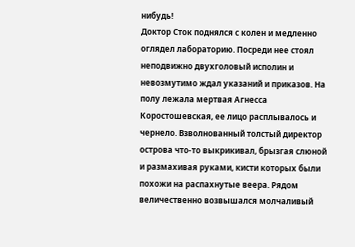нибудь!
Доктор Сток поднялся с колен и медленно оглядел лабораторию. Посреди нее стоял неподвижно двухголовый исполин и невозмутимо ждал указаний и приказов. На полу лежала мертвая Агнесса Коростошевская, ее лицо расплывалось и чернело. Взволнованный толстый директор острова что-то выкрикивал, брызгая слюной и размахивая руками, кисти которых были похожи на распахнутые веера. Рядом величественно возвышался молчаливый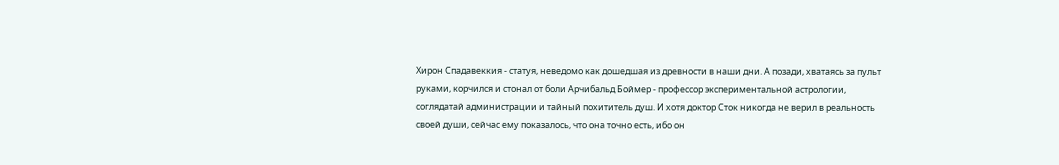Хирон Спадавеккия - статуя, неведомо как дошедшая из древности в наши дни. А позади, хватаясь за пульт руками, корчился и стонал от боли Арчибальд Боймер - профессор экспериментальной астрологии, соглядатай администрации и тайный похититель душ. И хотя доктор Сток никогда не верил в реальность своей души, сейчас ему показалось, что она точно есть, ибо он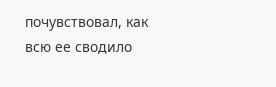почувствовал, как всю ее сводило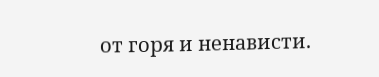от горя и ненависти.